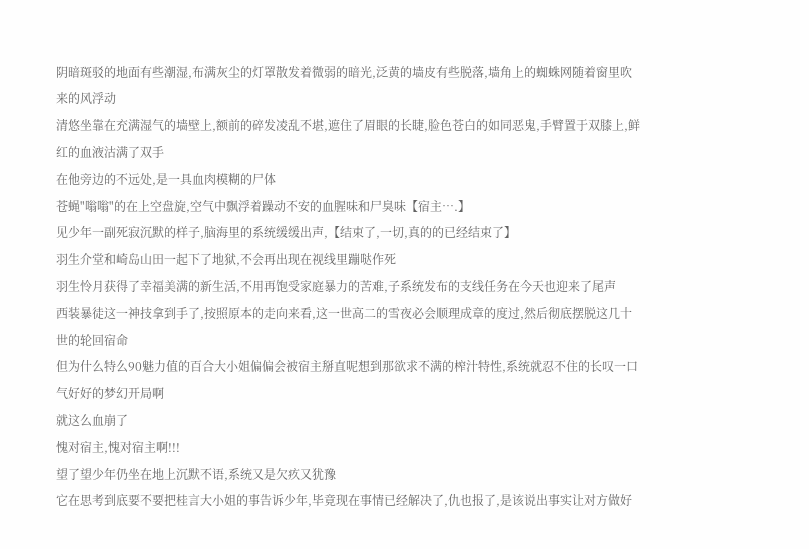阴暗斑驳的地面有些潮湿,布满灰尘的灯罩散发着微弱的暗光,泛黄的墙皮有些脱落,墙角上的蜘蛛网随着窗里吹来的风浮动
清悠坐靠在充满湿气的墙壁上,额前的碎发凌乱不堪,遮住了眉眼的长睫,脸色苍白的如同恶鬼,手臂置于双膝上,鲜红的血液沽满了双手
在他旁边的不远处,是一具血肉模糊的尸体
苍蝇"嗡嗡"的在上空盘旋,空气中飘浮着躁动不安的血腥味和尸臭味【宿主….】
见少年一副死寂沉默的样子,脑海里的系统缓缓出声,【结束了,一切,真的的已经结束了】
羽生介堂和崎岛山田一起下了地狱,不会再出现在视线里蹦哒作死
羽生怜月获得了幸福美满的新生活,不用再饱受家庭暴力的苦难,子系统发布的支线任务在今天也迎来了尾声
西装暴徒这一神技拿到手了,按照原本的走向来看,这一世高二的雪夜必会顺理成章的度过,然后彻底摆脱这几十世的轮回宿命
但为什么特么90魅力值的百合大小姐偏偏会被宿主掰直呢想到那欲求不满的榨汁特性,系统就忍不住的长叹一口气好好的梦幻开局啊
就这么血崩了
愧对宿主,愧对宿主啊!!!
望了望少年仍坐在地上沉默不语,系统又是欠疚又犹豫
它在思考到底要不要把桂言大小姐的事告诉少年,毕竟现在事情已经解决了,仇也报了,是该说出事实让对方做好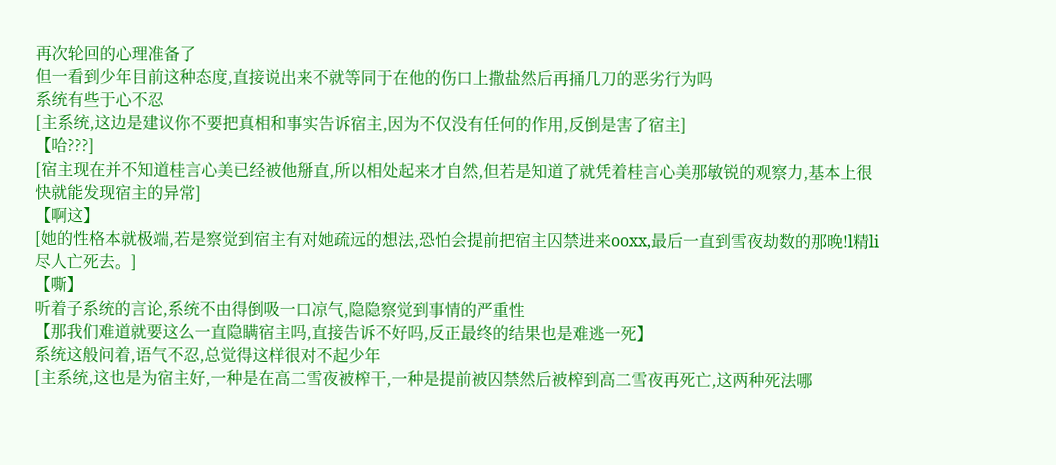再次轮回的心理准备了
但一看到少年目前这种态度,直接说出来不就等同于在他的伤口上撒盐然后再捅几刀的恶劣行为吗
系统有些于心不忍
[主系统,这边是建议你不要把真相和事实告诉宿主,因为不仅没有任何的作用,反倒是害了宿主]
【哈???]
[宿主现在并不知道桂言心美已经被他掰直,所以相处起来才自然,但若是知道了就凭着桂言心美那敏锐的观察力,基本上很快就能发现宿主的异常]
【啊这】
[她的性格本就极端,若是察觉到宿主有对她疏远的想法,恐怕会提前把宿主囚禁进来ooxx,最后一直到雪夜劫数的那晚!l精li尽人亡死去。]
【嘶】
听着子系统的言论,系统不由得倒吸一口凉气,隐隐察觉到事情的严重性
【那我们难道就要这么一直隐瞒宿主吗,直接告诉不好吗,反正最终的结果也是难逃一死】
系统这般问着,语气不忍,总觉得这样很对不起少年
[主系统,这也是为宿主好,一种是在高二雪夜被榨干,一种是提前被囚禁然后被榨到高二雪夜再死亡,这两种死法哪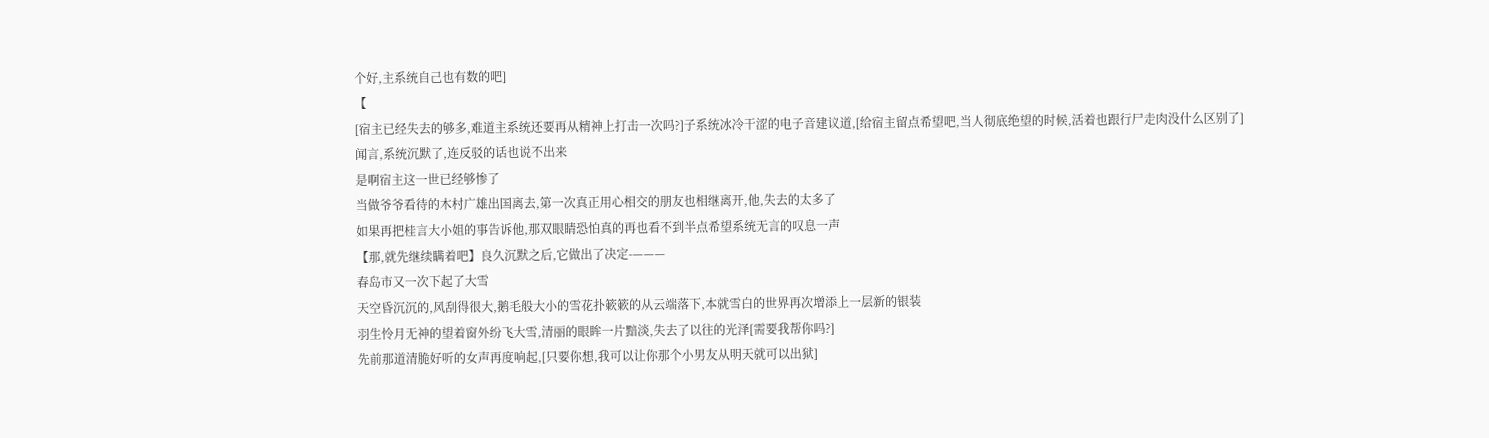个好,主系统自己也有数的吧]
【
[宿主已经失去的够多,难道主系统还要再从精神上打击一次吗?]子系统冰冷干涩的电子音建议道,[给宿主留点希望吧,当人彻底绝望的时候,活着也跟行尸走肉没什么区别了]
闻言,系统沉默了,连反驳的话也说不出来
是啊宿主这一世已经够惨了
当做爷爷看待的木村广雄出国离去,第一次真正用心相交的朋友也相继离开,他,失去的太多了
如果再把桂言大小姐的事告诉他,那双眼睛恐怕真的再也看不到半点希望系统无言的叹息一声
【那,就先继续瞒着吧】良久沉默之后,它做出了决定-———
春岛市又一次下起了大雪
天空昏沉沉的,风刮得很大,鹅毛般大小的雪花扑簌簌的从云端落下,本就雪白的世界再次增添上一层新的银装
羽生怜月无神的望着窗外纷飞大雪,清丽的眼眸一片黯淡,失去了以往的光泽[需要我帮你吗?]
先前那道清脆好听的女声再度响起,[只要你想,我可以让你那个小男友从明天就可以出狱]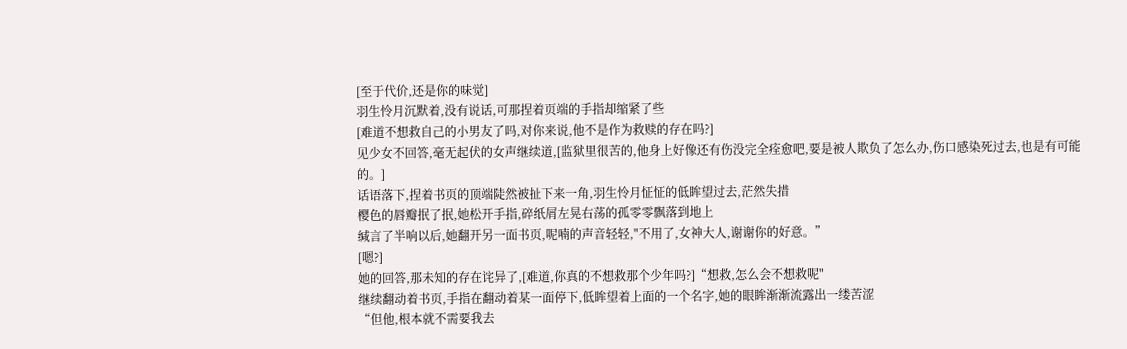[至于代价,还是你的味觉]
羽生怜月沉默着,没有说话,可那捏着页端的手指却缩紧了些
[难道不想救自己的小男友了吗,对你来说,他不是作为救赎的存在吗?]
见少女不回答,毫无起伏的女声继续道,[监狱里很苦的,他身上好像还有伤没完全痊愈吧,要是被人欺负了怎么办,伤口感染死过去,也是有可能的。]
话语落下,捏着书页的顶端陡然被扯下来一角,羽生怜月怔怔的低眸望过去,茫然失措
樱色的唇瓣抿了抿,她松开手指,碎纸屑左晃右荡的孤零零飘落到地上
缄言了半响以后,她翻开另一面书页,呢喃的声音轻轻,"不用了,女神大人,谢谢你的好意。”
[嗯?]
她的回答,那未知的存在诧异了,[难道,你真的不想救那个少年吗?]“想救,怎么会不想救呢"
继续翻动着书页,手指在翻动着某一面停下,低眸望着上面的一个名字,她的眼眸渐渐流露出一缕苦涩
“但他,根本就不需要我去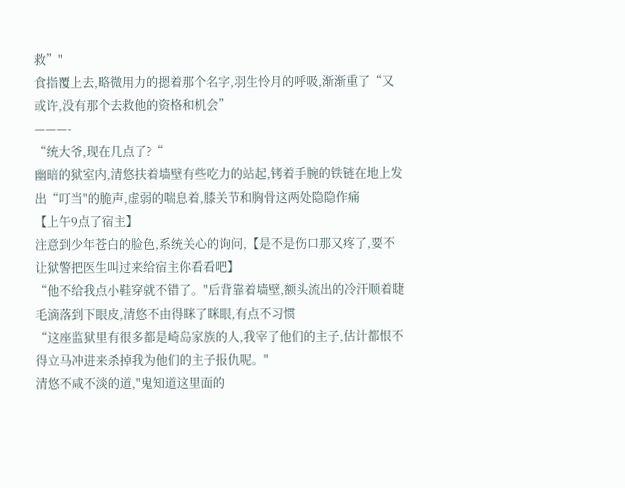救”"
食指覆上去,略微用力的摁着那个名字,羽生怜月的呼吸,渐渐重了“又或许,没有那个去救他的资格和机会”
———-
“统大爷,现在几点了?“
幽暗的狱室内,清悠扶着墙壁有些吃力的站起,铐着手腕的铁链在地上发出“叮当"的脆声,虚弱的喘息着,膝关节和胸骨这两处隐隐作痛
【上午9点了宿主】
注意到少年苍白的脸色,系统关心的询问,【是不是伤口那又疼了,要不让狱警把医生叫过来给宿主你看看吧】
“他不给我点小鞋穿就不错了。"后背靠着墙壁,额头流出的冷汗顺着睫毛滴落到下眼皮,清悠不由得眯了眯眼,有点不习惯
“这座监狱里有很多都是崎岛家族的人,我宰了他们的主子,估计都恨不得立马冲进来杀掉我为他们的主子报仇呢。"
清悠不咸不淡的道,"鬼知道这里面的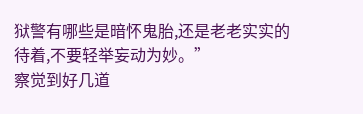狱警有哪些是暗怀鬼胎,还是老老实实的待着,不要轻举妄动为妙。”
察觉到好几道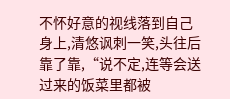不怀好意的视线落到自己身上,清悠讽刺一笑,头往后靠了靠,“说不定,连等会送过来的饭菜里都被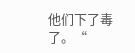他们下了毒了。“